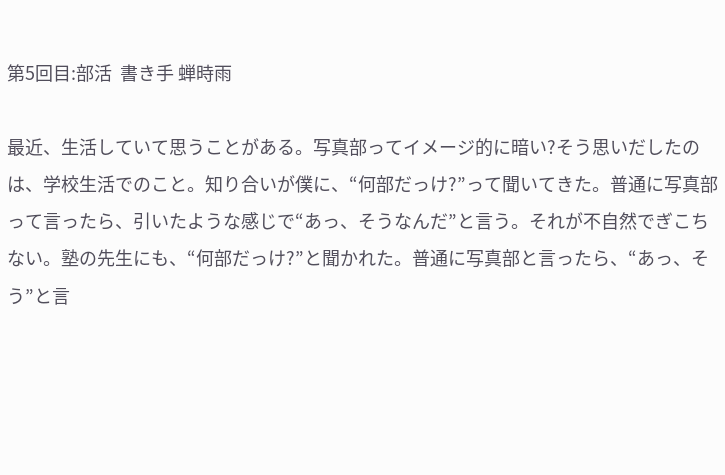第5回目:部活  書き手 蝉時雨

最近、生活していて思うことがある。写真部ってイメージ的に暗い?そう思いだしたのは、学校生活でのこと。知り合いが僕に、“何部だっけ?”って聞いてきた。普通に写真部って言ったら、引いたような感じで“あっ、そうなんだ”と言う。それが不自然でぎこちない。塾の先生にも、“何部だっけ?”と聞かれた。普通に写真部と言ったら、“あっ、そう”と言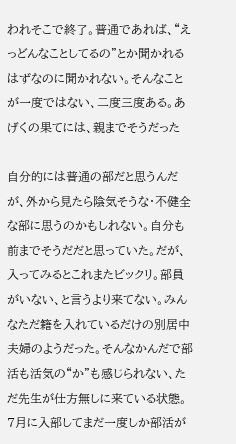われそこで終了。普通であれば、“えっどんなことしてるの”とか聞かれるはずなのに聞かれない。そんなことが一度ではない、二度三度ある。あげくの果てには、親までそうだった

自分的には普通の部だと思うんだが、外から見たら陰気そうな・不健全な部に思うのかもしれない。自分も前までそうだだと思っていた。だが、入ってみるとこれまたビックリ。部員がいない、と言うより来てない。みんなただ籍を入れているだけの別居中夫婦のようだった。そんなかんだで部活も活気の“か”も感じられない、ただ先生が仕方無しに来ている状態。7月に入部してまだ一度しか部活が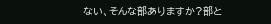ない、そんな部ありますか?部と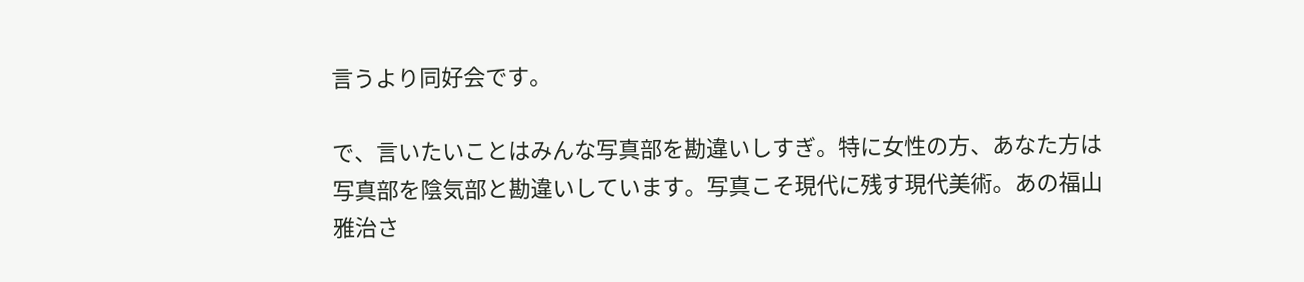言うより同好会です。

で、言いたいことはみんな写真部を勘違いしすぎ。特に女性の方、あなた方は写真部を陰気部と勘違いしています。写真こそ現代に残す現代美術。あの福山雅治さ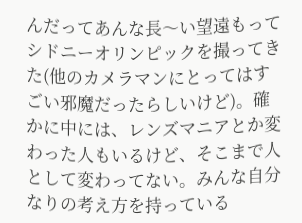んだってあんな長〜い望遠もってシドニーオリンピックを撮ってきた(他のカメラマンにとってはすごい邪魔だったらしいけど)。確かに中には、レンズマニアとか変わった人もいるけど、そこまで人として変わってない。みんな自分なりの考え方を持っている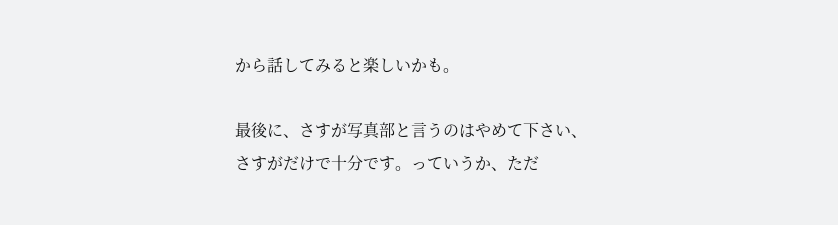から話してみると楽しいかも。

最後に、さすが写真部と言うのはやめて下さい、さすがだけで十分です。っていうか、ただ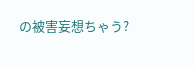の被害妄想ちゃう?